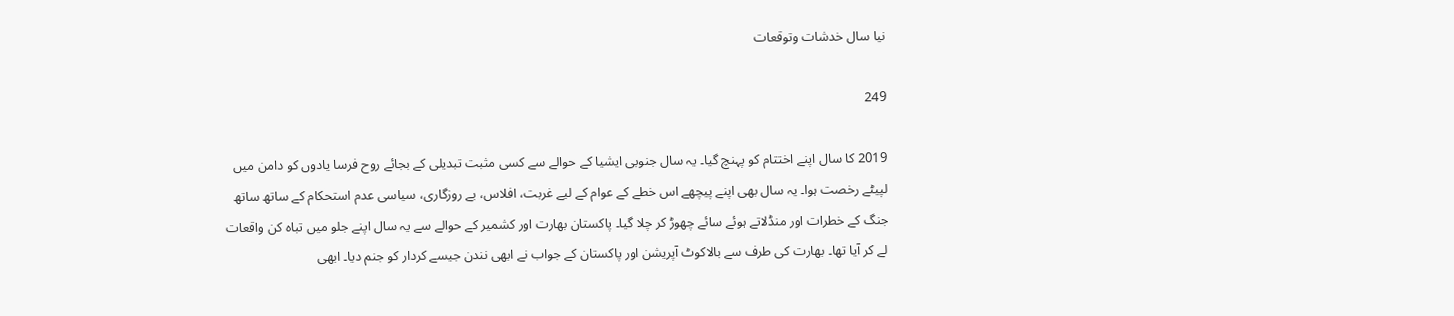نیا سال خدشات وتوقعات

249

2019 کا سال اپنے اختتام کو پہنچ گیا۔ یہ سال جنوبی ایشیا کے حوالے سے کسی مثبت تبدیلی کے بجائے روح فرسا یادوں کو دامن میں لپیٹے رخصت ہوا۔ یہ سال بھی اپنے پیچھے اس خطے کے عوام کے لیے غربت، افلاس، بے روزگاری، سیاسی عدم استحکام کے ساتھ ساتھ جنگ کے خطرات اور منڈلاتے ہوئے سائے چھوڑ کر چلا گیا۔ پاکستان بھارت اور کشمیر کے حوالے سے یہ سال اپنے جلو میں تباہ کن واقعات لے کر آیا تھا۔ بھارت کی طرف سے بالاکوٹ آپریشن اور پاکستان کے جواب نے ابھی نندن جیسے کردار کو جنم دیا۔ ابھی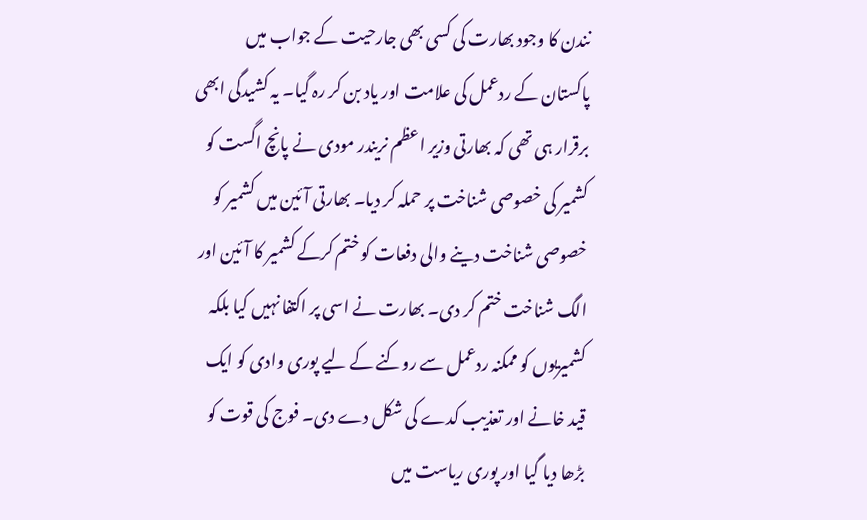نندن کا وجود بھارت کی کسی بھی جارحیت کے جواب میں پاکستان کے ردعمل کی علامت اور یاد بن کر رہ گیا۔ یہ کشیدگی ابھی برقرار ہی تھی کہ بھارتی وزیر اعظم نریندر مودی نے پانچ اگست کو کشمیر کی خصوصی شناخت پر حملہ کر دیا۔ بھارتی آئین میں کشمیر کو خصوصی شناخت دینے والی دفعات کو ختم کرکے کشمیر کا آئین اور الگ شناخت ختم کر دی۔ بھارت نے اسی پر اکتفا نہیں کیا بلکہ کشمیریوں کو ممکنہ ردعمل سے روکنے کے لیے پوری وادی کو ایک قید خانے اور تعذیب کدے کی شکل دے دی۔ فوج کی قوت کو بڑھا دیا گیا اور پوری ریاست میں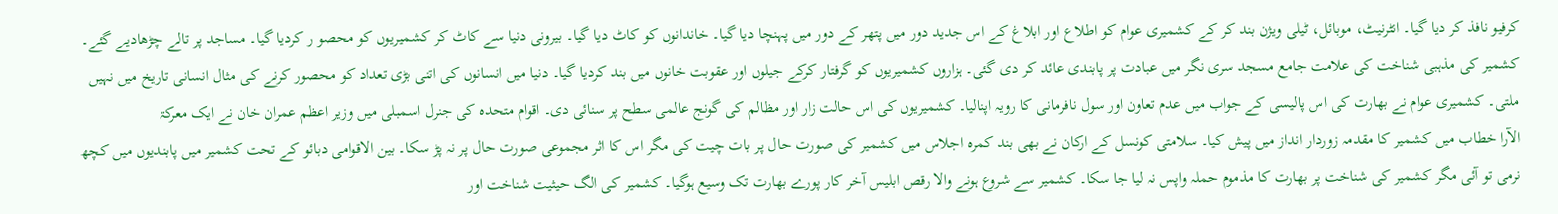کرفیو نافذ کر دیا گیا۔ انٹرنیٹ، موبائل، ٹیلی ویژن بند کر کے کشمیری عوام کو اطلاع اور ابلاغ کے اس جدید دور میں پتھر کے دور میں پہنچا دیا گیا۔ خاندانوں کو کاٹ دیا گیا۔ بیرونی دنیا سے کاٹ کر کشمیریوں کو محصو ر کردیا گیا۔ مساجد پر تالے چڑھادیے گئے۔ کشمیر کی مذہبی شناخت کی علامت جامع مسجد سری نگر میں عبادت پر پابندی عائد کر دی گئی۔ ہزاروں کشمیریوں کو گرفتار کرکے جیلوں اور عقوبت خانوں میں بند کردیا گیا۔ دنیا میں انسانوں کی اتنی بڑی تعداد کو محصور کرنے کی مثال انسانی تاریخ میں نہیں ملتی۔ کشمیری عوام نے بھارت کی اس پالیسی کے جواب میں عدم تعاون اور سول نافرمانی کا رویہ اپنالیا۔ کشمیریوں کی اس حالت زار اور مظالم کی گونج عالمی سطح پر سنائی دی۔ اقوام متحدہ کی جنرل اسمبلی میں وزیر اعظم عمران خان نے ایک معرکۃ
الآرا خطاب میں کشمیر کا مقدمہ زوردار انداز میں پیش کیا۔ سلامتی کونسل کے ارکان نے بھی بند کمرہ اجلاس میں کشمیر کی صورت حال پر بات چیت کی مگر اس کا اثر مجموعی صورت حال پر نہ پڑ سکا۔ بین الاقوامی دبائو کے تحت کشمیر میں پابندیوں میں کچھ نرمی تو آئی مگر کشمیر کی شناخت پر بھارت کا مذموم حملہ واپس نہ لیا جا سکا۔ کشمیر سے شروع ہونے والا رقص ابلیس آخر کار پورے بھارت تک وسیع ہوگیا۔ کشمیر کی الگ حیثیت شناخت اور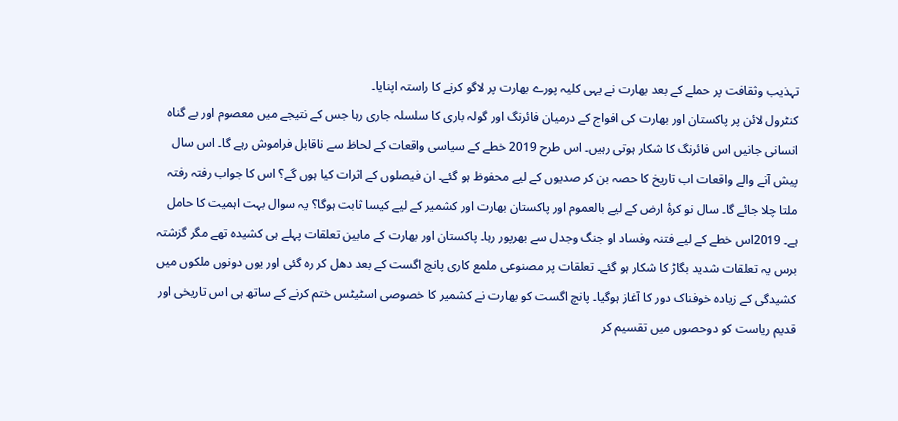تہذیب وثقافت پر حملے کے بعد بھارت نے یہی کلیہ پورے بھارت پر لاگو کرنے کا راستہ اپنایا۔
کنٹرول لائن پر پاکستان اور بھارت کی افواج کے درمیان فائرنگ اور گولہ باری کا سلسلہ جاری رہا جس کے نتیجے میں معصوم اور بے گناہ انسانی جانیں اس فائرنگ کا شکار ہوتی رہیں۔ اس طرح 2019 خطے کے سیاسی واقعات کے لحاظ سے ناقابل فراموش رہے گا۔ اس سال پیش آنے والے واقعات اب تاریخ کا حصہ بن کر صدیوں کے لیے محفوظ ہو گئے۔ ان فیصلوں کے اثرات کیا ہوں گے؟ اس کا جواب رفتہ رفتہ ملتا چلا جائے گا۔ سال نو کرۂ ارض کے لیے بالعموم اور پاکستان بھارت اور کشمیر کے لیے کیسا ثابت ہوگا؟ یہ سوال بہت اہمیت کا حامل ہے۔ 2019اس خطے کے لیے فتنہ وفساد او جنگ وجدل سے بھرپور رہا۔ پاکستان اور بھارت کے مابین تعلقات پہلے ہی کشیدہ تھے مگر گزشتہ برس یہ تعلقات شدید بگاڑ کا شکار ہو گئے۔ تعلقات پر مصنوعی ملمع کاری پانچ اگست کے بعد دھل کر رہ گئی اور یوں دونوں ملکوں میں کشیدگی کے زیادہ خوفناک دور کا آغاز ہوگیا۔ پانچ اگست کو بھارت نے کشمیر کا خصوصی اسٹیٹس ختم کرنے کے ساتھ ہی اس تاریخی اور قدیم ریاست کو دوحصوں میں تقسیم کر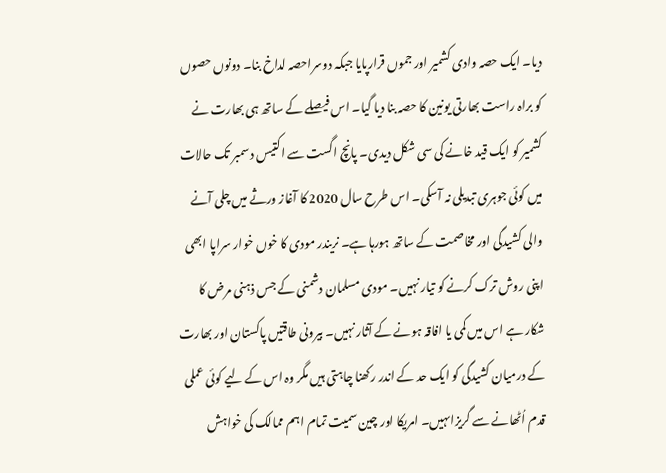دیا۔ ایک حصہ وادی کشمیر اور جموں قرارپایا جبکہ دوسراحصہ لداخ بنا۔ دونوں حصوں کو براہ راست بھارتی یونین کا حصہ بنا دیا گیا۔ اس فیصلے کے ساتھ ہی بھارت نے کشمیر کو ایک قید خانے کی سی شکل دیدی۔ پانچ اگست سے اکتیس دسمبر تک حالات میں کوئی جوہری تبدیلی نہ آسکی۔ اس طرح سال 2020 کا آغاز ورثے میں چلی آنے والی کشیدگی اور مخاصمت کے ساتھ ہورہا ہے۔ نریندر مودی کا خوں خوار سراپا ابھی اپنی روش ترک کرنے کو تیار نہیں۔ مودی مسلمان دشمنی کے جس ذہنی مرض کا شکار ہے اس میں کمی یا افاقہ ہونے کے آثار نہیں۔ بیرونی طاقتیں پاکستان اور بھارت کے درمیان کشیدگی کو ایک حد کے اندر رکھنا چاہتی ہیں مگر وہ اس کے لیے کوئی عملی قدم اُٹھانے سے گریزاںہیں۔ امریکا اور چین سمیت تمام اہم ممالک کی خواہش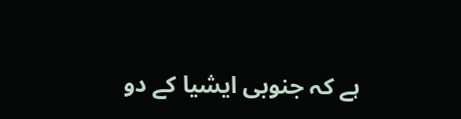ہے کہ جنوبی ایشیا کے دو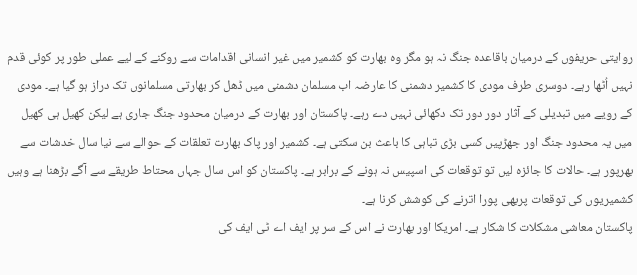روایتی حریفوں کے درمیان باقاعدہ جنگ نہ ہو مگر وہ بھارت کو کشمیر میں غیر انسانی اقدامات سے روکنے کے لیے عملی طور پر کوئی قدم نہیں اُٹھا رہے۔ دوسری طرف مودی کا کشمیر دشمنی کا عارضہ اب مسلمان دشمنی میں ڈھل کر بھارتی مسلمانوں تک دراز ہو گیا ہے۔ مودی کے رویے میں تبدیلی کے آثار دور دور تک دکھائی نہیں دے رہے۔ پاکستان اور بھارت کے درمیان محدود جنگ جاری ہے لیکن کھیل ہی کھیل میں یہ محدود جنگ اور جھڑپیں کسی بڑی تباہی کا باعث بن سکتی ہے۔ کشمیر اور پاک بھارت تعلقات کے حوالے سے نیا سال خدشات سے بھرپور ہے۔ حالات کا جائزہ لیں تو توقعات کی اسپیس نہ ہونے کے برابر ہے۔ پاکستان کو اس سال جہاں محتاط طریقے سے آگے بڑھنا ہے وہیں کشمیریوں کی توقعات پربھی پورا اترنے کی کوشش کرنا ہے۔
پاکستان معاشی مشکلات کا شکار ہے۔ امریکا اور بھارت نے اس کے سر پر ایف اے ٹی ایف کی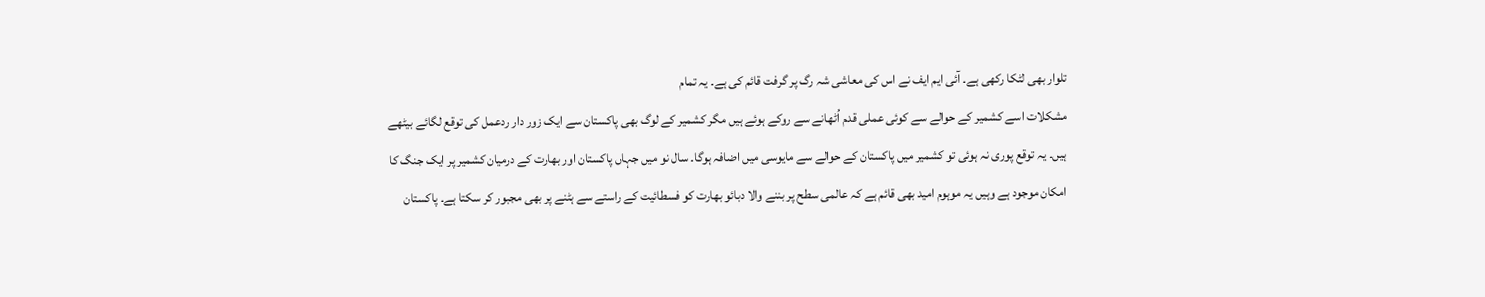تلوار بھی لٹکا رکھی ہے۔ آئی ایم ایف نے اس کی معاشی شہ رگ پر گرفت قائم کی ہے۔ یہ تمام
مشکلات اسے کشمیر کے حوالے سے کوئی عملی قدم اُٹھانے سے روکے ہوئے ہیں مگر کشمیر کے لوگ بھی پاکستان سے ایک زور دار ردعمل کی توقع لگائے بیٹھے ہیں۔ یہ توقع پوری نہ ہوئی تو کشمیر میں پاکستان کے حوالے سے مایوسی میں اضافہ ہوگا۔ سال نو میں جہاں پاکستان اور بھارت کے درمیان کشمیر پر ایک جنگ کا امکان موجود ہے وہیں یہ موہوم امید بھی قائم ہے کہ عالمی سطح پر بننے والا دبائو بھارت کو فسطائیت کے راستے سے ہٹنے پر بھی مجبور کر سکتا ہے۔ پاکستان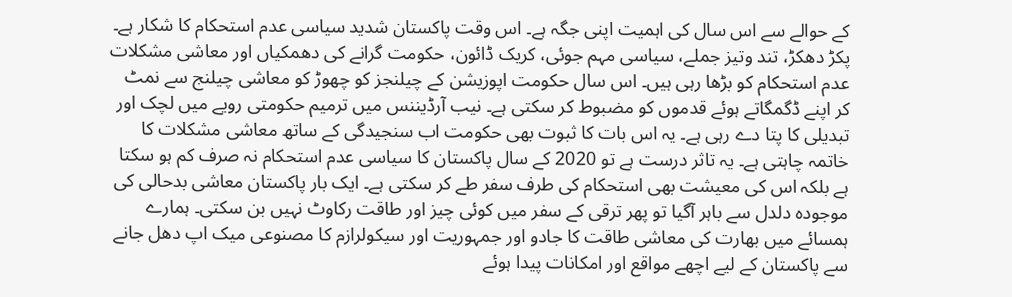کے حوالے سے اس سال کی اہمیت اپنی جگہ ہے۔ اس وقت پاکستان شدید سیاسی عدم استحکام کا شکار ہے۔ پکڑ دھکڑ، تند وتیز جملے، سیاسی مہم جوئی، کریک ڈائون، حکومت گرانے کی دھمکیاں اور معاشی مشکلات عدم استحکام کو بڑھا رہی ہیں۔ اس سال حکومت اپوزیشن کے چیلنجز کو چھوڑ کو معاشی چیلنج سے نمٹ کر اپنے ڈگمگاتے ہوئے قدموں کو مضبوط کر سکتی ہے۔ نیب آرڈیننس میں ترمیم حکومتی رویے میں لچک اور تبدیلی کا پتا دے رہی ہے۔ یہ اس بات کا ثبوت بھی حکومت اب سنجیدگی کے ساتھ معاشی مشکلات کا خاتمہ چاہتی ہے۔ یہ تاثر درست ہے تو 2020 کے سال پاکستان کا سیاسی عدم استحکام نہ صرف کم ہو سکتا ہے بلکہ اس کی معیشت بھی استحکام کی طرف سفر طے کر سکتی ہے۔ ایک بار پاکستان معاشی بدحالی کی موجودہ دلدل سے باہر آگیا تو پھر ترقی کے سفر میں کوئی چیز اور طاقت رکاوٹ نہیں بن سکتی۔ ہمارے ہمسائے میں بھارت کی معاشی طاقت کا جادو اور جمہوریت اور سیکولرازم کا مصنوعی میک اپ دھل جانے سے پاکستان کے لیے اچھے مواقع اور امکانات پیدا ہوئے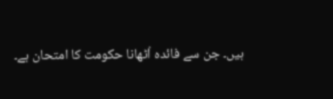ہیں۔ جن سے فائدہ اُٹھانا حکومت کا امتحان ہے۔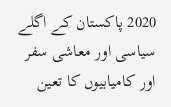2020 پاکستان کے اگلے سیاسی اور معاشی سفر اور کامیابیوں کا تعین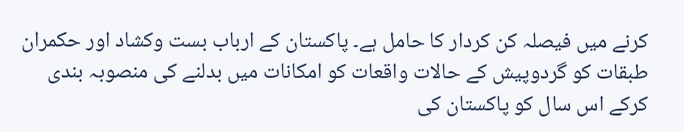کرنے میں فیصلہ کن کردار کا حامل ہے۔ پاکستان کے ارباب بست وکشاد اور حکمران طبقات کو گردوپیش کے حالات واقعات کو امکانات میں بدلنے کی منصوبہ بندی کرکے اس سال کو پاکستان کی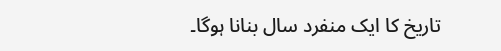تاریخ کا ایک منفرد سال بنانا ہوگا۔